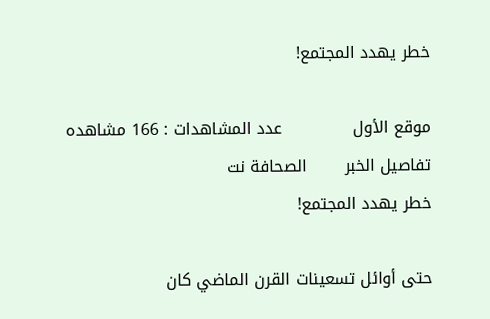خطر يهدد المجتمع!

موقع الأول             عدد المشاهدات : 166 مشاهده       تفاصيل الخبر       الصحافة نت
خطر يهدد المجتمع!

حتى أوائل تسعينات القرن الماضي كان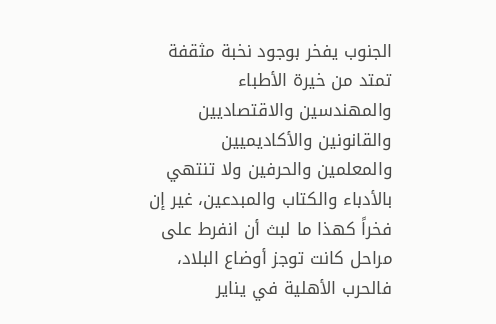الجنوب يفخر بوجود نخبة مثقفة تمتد من خيرة الأطباء والمهندسين والاقتصاديين والقانونين والأكاديميين والمعلمين والحرفين ولا تنتهي بالأدباء والكتاب والمبدعين، غير إن فخراً كهذا ما لبث أن انفرط على مراحل كانت توجز أوضاع البلاد، فالحرب الأهلية في يناير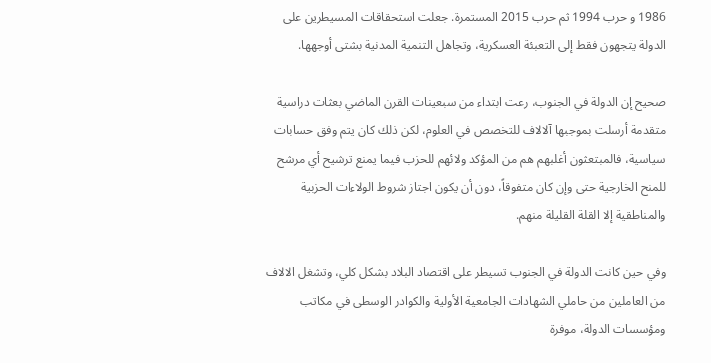1986 و حرب 1994 ثم حرب 2015 المستمرة. جعلت استحقاقات المسيطرين على الدولة يتجهون فقط إلى التعبئة العسكرية، وتجاهل التنمية المدنية بشتى أوجهها.

صحيح إن الدولة في الجنوب، رعت ابتداء من سبعينات القرن الماضي بعثات دراسية متقدمة أرسلت بموجبها آلالاف للتخصص في العلوم، لكن ذلك كان يتم وفق حسابات سياسية، فالمبتعثون أغلبهم هم من المؤكد ولائهم للحزب فيما يمنع ترشيح أي مرشح للمنح الخارجية حتى وإن كان متفوقاً، دون أن يكون اجتاز شروط الولاءات الحزبية والمناطقية إلا القلة القليلة منهم.

وفي حين كانت الدولة في الجنوب تسيطر على اقتصاد البلاد بشكل كلي، وتشغل الالاف من العاملين من حاملي الشهادات الجامعية الأولية والكوادر الوسطى في مكاتب ومؤسسات الدولة، موفرة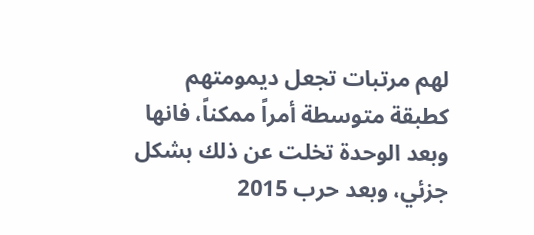لهم مرتبات تجعل ديمومتهم كطبقة متوسطة أمراً ممكناً، فانها وبعد الوحدة تخلت عن ذلك بشكل جزئي، وبعد حرب 2015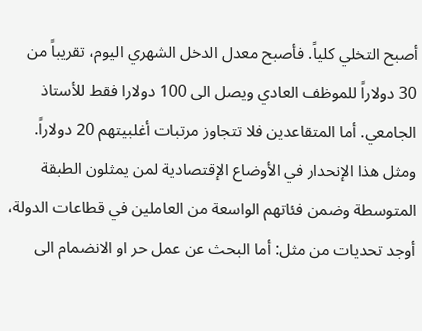أصبح التخلي كلياً. فأصبح معدل الدخل الشهري اليوم، تقريباً من 30 دولاراً للموظف العادي ويصل الى 100 دولارا فقط للأستاذ الجامعي. أما المتقاعدين فلا تتجاوز مرتبات أغلبيتهم 20 دولاراً. ومثل هذا الإنحدار في الأوضاع الإقتصادية لمن يمثلون الطبقة المتوسطة وضمن فئاتهم الواسعة من العاملين في قطاعات الدولة، أوجد تحديات من مثل: أما البحث عن عمل حر او الانضمام الى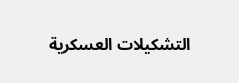التشكيلات العسكرية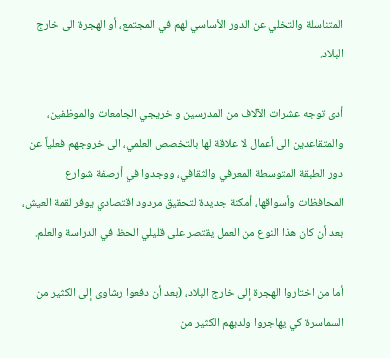المتناسلة والتخلي عن الدور الأساسي لهم في المجتمع، أو الهجرة الى خارج البلاد.

أدى توجه عشرات الآلاف من المدرسين و خريجي الجامعات والموظفين، والمتقاعدين الى أعمال لا علاقة لها بالتخصص العلمي، الى خروجهم فعلياً عن دور الطبقة المتوسطة المعرفي والثقافي، ووجدوا في أرصفة شوارع المحافظات وأسواقها، أمكنة جديدة لتحقيق مردود اقتصادي يوفر لقمة العيش، بعد أن كان هذا النوع من العمل يقتصر على قليلي الحظ في الدراسة والعلم.

أما من اختاروا الهجرة إلى خارج البلاد، (بعد أن دفعوا رشاوى إلى الكثير من السماسرة كي يهاجروا ولديهم الكثير من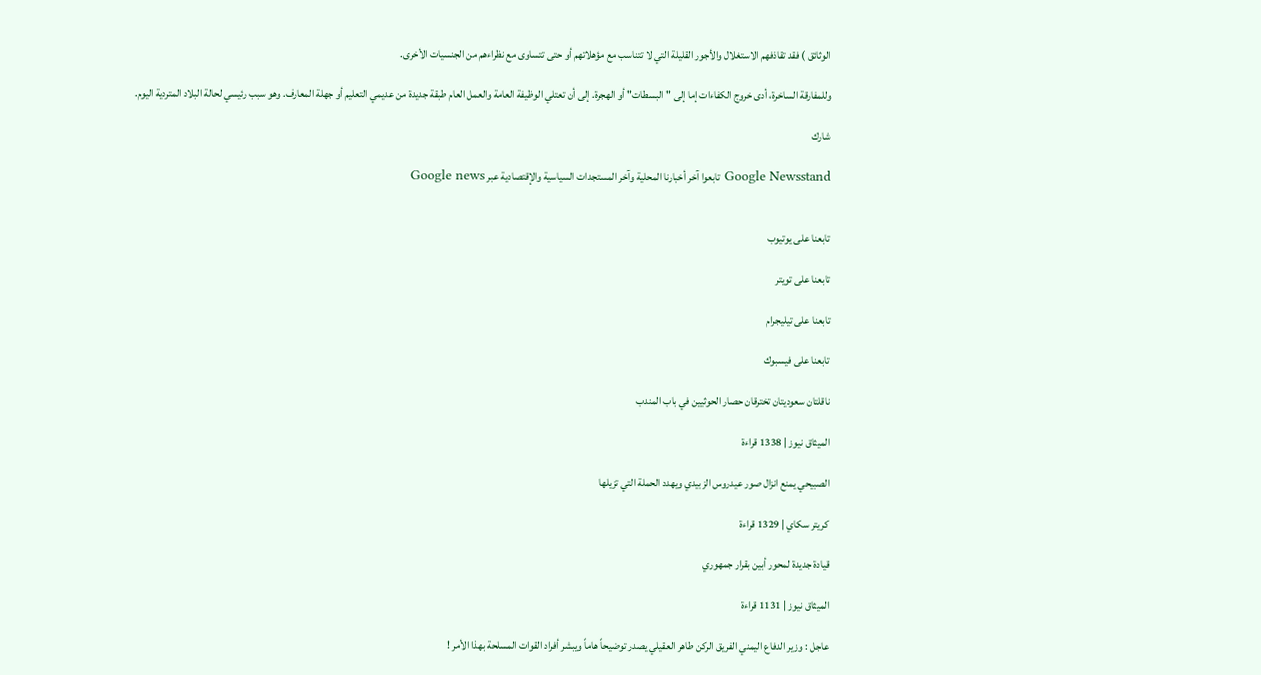الوثائق ) فقد تقاذفهم الاستغلال والأجور القليلة التي لا تتناسب مع مؤهلاتهم أو حتى تتساوى مع نظراءهم من الجنسيات الأخرى.

وللمفارقة الساخرة، أدى خروج الكفاءات إما إلى "البسطات" أو الهجرة. إلى أن تعتلي الوظيفة العامة والعمل العام طبقة جديدة من عديمي التعليم أو جهلة المعارف. وهو سبب رئيسي لحالة البلاد المتردية اليوم.

شارك

Google Newsstand تابعوا آخر أخبارنا المحلية وآخر المستجدات السياسية والإقتصادية عبر Google news


تابعنا على يوتيوب

تابعنا على تويتر

تابعنا على تيليجرام

تابعنا على فيسبوك

ناقلتان سعوديتان تخترقان حصار الحوثيين في باب المندب

الميثاق نيوز | 1338 قراءة

الصبيحي يمنع انزال صور عيدروس الزبيدي ويهدد الحملة التي تزيلها

كريتر سكاي | 1329 قراءة

قيادة جديدة لمحور أبين بقرار جمهوري

الميثاق نيوز | 1131 قراءة

عاجل : وزير الدفاع اليمني الفريق الركن طاهر العقيلي يصدر توضيحاً هاماً ويبشر أفراد القوات المسلحة بهذا الأمر !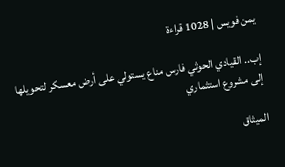يمن فويس | 1028 قراءة

إب.. القيادي الحوثي فارس مناع يستولي على أرض معسكر لتحويلها إلى مشروع استثماري

الميثاق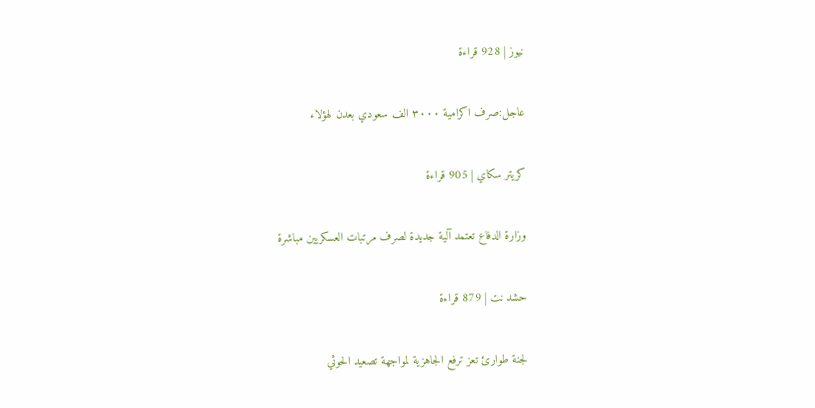نيوز | 928 قراءة

عاجل:صرف اكرامية ٣٠٠٠ الف سعودي بعدن لهؤلاء

كريتر سكاي | 905 قراءة

وزارة الدفاع تعتمد آلية جديدة لصرف مرتبات العسكريين مباشرة

حشد نت | 879 قراءة

لجنة طوارئ تعز ترفع الجاهزية لمواجهة تصعيد الحوثي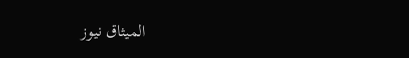الميثاق نيوز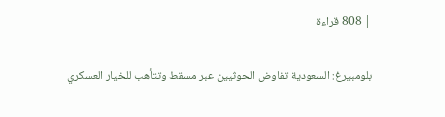| 808 قراءة

بلومبيرغ: السعودية تفاوض الحوثيين عبر مسقط وتتأهب للخيار العسكري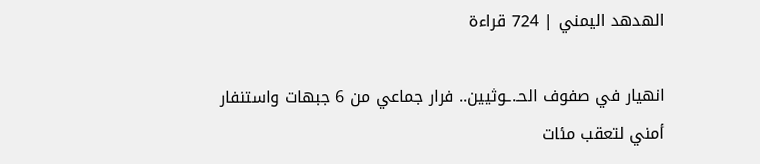الهدهد اليمني | 724 قراءة

انهيار في صفوف الحـ.ـوثيين.. فرار جماعي من 6 جبهات واستنفار أمني لتعقب مئات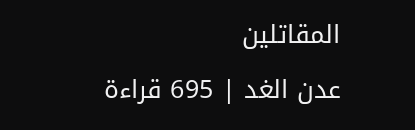المقاتلين

عدن الغد | 695 قراءة